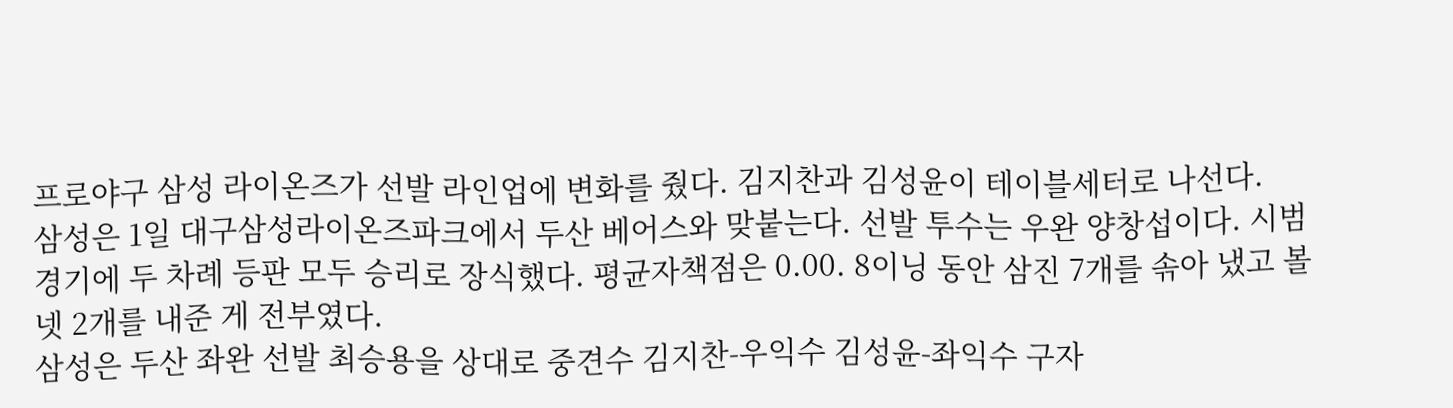프로야구 삼성 라이온즈가 선발 라인업에 변화를 줬다. 김지찬과 김성윤이 테이블세터로 나선다.
삼성은 1일 대구삼성라이온즈파크에서 두산 베어스와 맞붙는다. 선발 투수는 우완 양창섭이다. 시범경기에 두 차례 등판 모두 승리로 장식했다. 평균자책점은 0.00. 8이닝 동안 삼진 7개를 솎아 냈고 볼넷 2개를 내준 게 전부였다.
삼성은 두산 좌완 선발 최승용을 상대로 중견수 김지찬-우익수 김성윤-좌익수 구자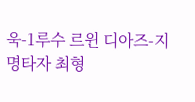욱-1루수 르윈 디아즈-지명타자 최형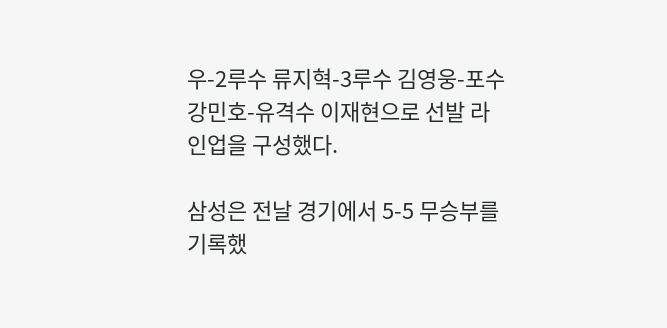우-2루수 류지혁-3루수 김영웅-포수 강민호-유격수 이재현으로 선발 라인업을 구성했다.

삼성은 전날 경기에서 5-5 무승부를 기록했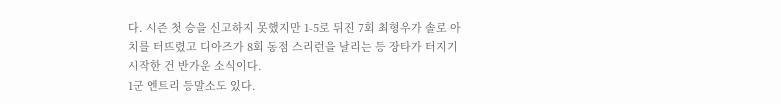다. 시즌 첫 승을 신고하지 못했지만 1-5로 뒤진 7회 최형우가 솔로 아치를 터뜨렸고 디아즈가 8회 동점 스리런을 날리는 등 장타가 터지기 시작한 건 반가운 소식이다.
1군 엔트리 등말소도 있다.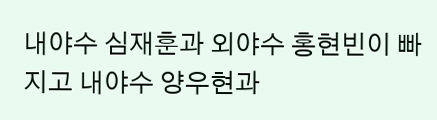내야수 심재훈과 외야수 홍현빈이 빠지고 내야수 양우현과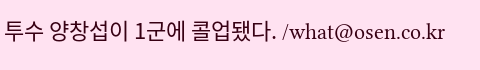투수 양창섭이 1군에 콜업됐다. /what@osen.co.kr